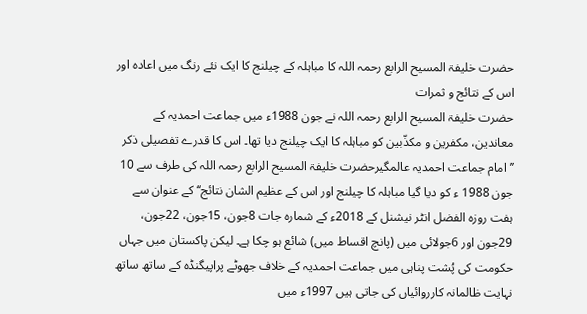حضرت خلیفۃ المسیح الرابع رحمہ اللہ کا مباہلہ کے چیلنج کا ایک نئے رنگ میں اعادہ اور اس کے نتائج و ثمرات
حضرت خلیفۃ المسیح الرابع رحمہ اللہ نے جون 1988ء میں جماعت احمدیہ کے معاندین، مکفرین و مکذّبین کو مباہلہ کا ایک چیلنج دیا تھا۔ اس کا قدرے تفصیلی ذکر ’’امام جماعت احمدیہ عالمگیرحضرت خلیفۃ المسیح الرابع رحمہ اللہ کی طرف سے 10 جون 1988 ء کو دیا گیا مباہلہ کا چیلنج اور اس کے عظیم الشان نتائج‘‘ کے عنوان سے ہفت روزہ الفضل انٹر نیشنل کے 2018ء کے شمارہ جات 8جون، 15جون، 22جون، 29جون اور 6جولائی میں (پانچ اقساط میں) شائع ہو چکا ہے۔ لیکن پاکستان میں جہاں حکومت کی پُشت پناہی میں جماعت احمدیہ کے خلاف جھوٹے پراپیگنڈہ کے ساتھ ساتھ نہایت ظالمانہ کارروائیاں کی جاتی ہیں 1997ء میں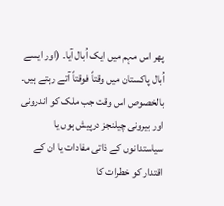پھر اس مہم میں ایک اُبال آیا۔ (اور ایسے اُبال پاکستان میں وقتاً فوقتاً آتے رہتے ہیں۔ بالخصوص اس وقت جب ملک کو اندرونی اور بیرونی چیلنجز درپیش ہوں یا سیاستدانوں کے ذاتی مفادات یا ان کے اقتدار کو خطرات کا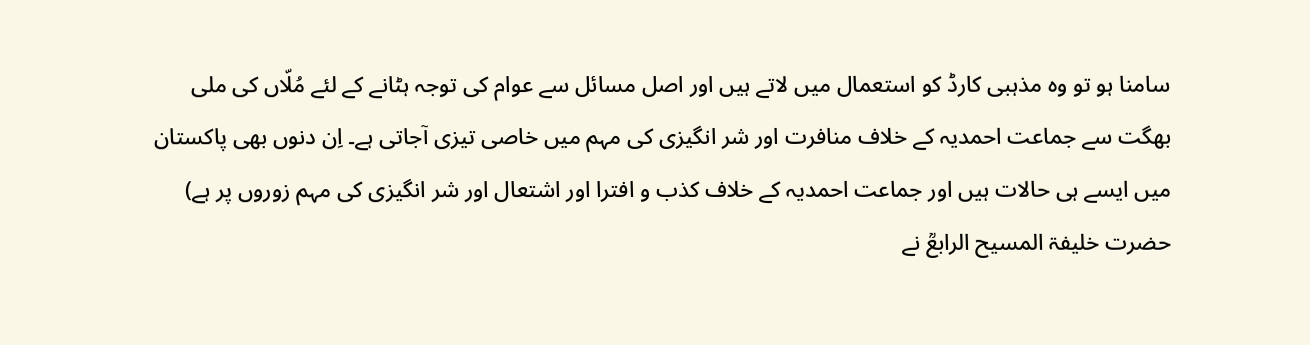سامنا ہو تو وہ مذہبی کارڈ کو استعمال میں لاتے ہیں اور اصل مسائل سے عوام کی توجہ ہٹانے کے لئے مُلّاں کی ملی بھگت سے جماعت احمدیہ کے خلاف منافرت اور شر انگیزی کی مہم میں خاصی تیزی آجاتی ہے۔ اِن دنوں بھی پاکستان میں ایسے ہی حالات ہیں اور جماعت احمدیہ کے خلاف کذب و افترا اور اشتعال اور شر انگیزی کی مہم زوروں پر ہے)
حضرت خلیفۃ المسیح الرابعؒ نے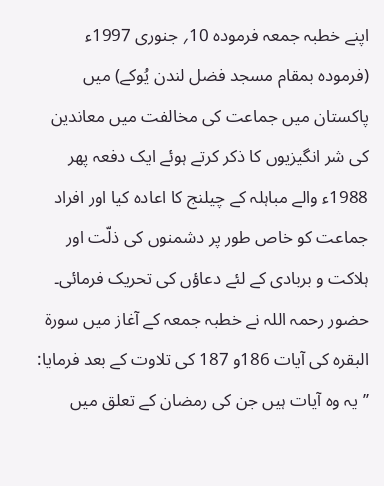اپنے خطبہ جمعہ فرمودہ 10؍ جنوری 1997ء (فرمودہ بمقام مسجد فضل لندن یُوکے) میں پاکستان میں جماعت کی مخالفت میں معاندین کی شر انگیزیوں کا ذکر کرتے ہوئے ایک دفعہ پھر 1988ء والے مباہلہ کے چیلنج کا اعادہ کیا اور افراد جماعت کو خاص طور پر دشمنوں کی ذلّت اور ہلاکت و بربادی کے لئے دعاؤں کی تحریک فرمائی۔
حضور رحمہ اللہ نے خطبہ جمعہ کے آغاز میں سورۃ البقرہ کی آیات 186و 187 کی تلاوت کے بعد فرمایا:
’’یہ وہ آیات ہیں جن کی رمضان کے تعلق میں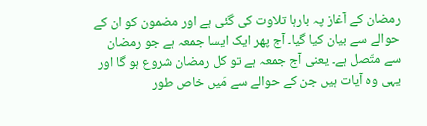رمضان کے آغاز پہ بارہا تلاوت کی گئی ہے اور مضمون کو ان کے حوالے سے بیان کیا گیا۔ آج پھر ایک ایسا جمعہ ہے جو رمضان سے متّصل ہے۔ یعنی آج جمعہ ہے تو کل رمضان شروع ہو گا اور یہی وہ آیات ہیں جن کے حوالے سے مَیں خاص طور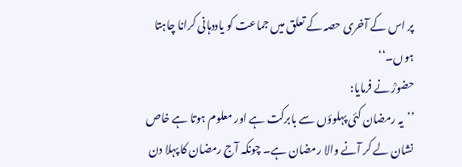پر اس کے آخری حصہ کے تعلق میں جماعت کو یاددہانی کرانا چاہتا ہوں۔‘‘
حضورؒ نے فرمایا:
’’یہ رمضان کئی پہلوؤں سے بابرکت ہے اور معلوم ہوتا ہے خاص نشان لے کر آنے والا رمضان ہے۔ چونکہ آج رمضان کا پہلا دن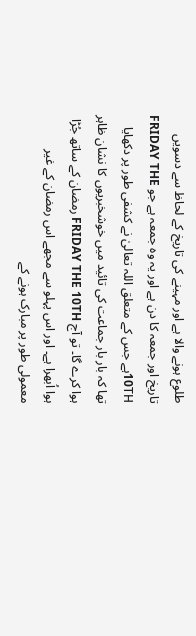طلوع ہونے والا ہے اور مہینے کی تاریخ کے لحاظ سے دسویں تاریخ اور جمعہ کا دن ہے اور یہ وہ جمعہ ہے جو FRIDAY THE 10THہے جس کے متعلق اللہ تعالیٰ نے کشفی طور پر دکھایا تھا کہ بار بار جماعت کی تائید میں خوشخبریوں کا نشان ظاہر ہوا کرے گا۔ تو آج FRIDAY THE 10TH رمضان کے ساتھ جُڑا ہوا اُبھرا ہے۔ اور اس پہلو سے مجھے اس رمضان کے غیر معمولی طور پر مبارک ہونے کے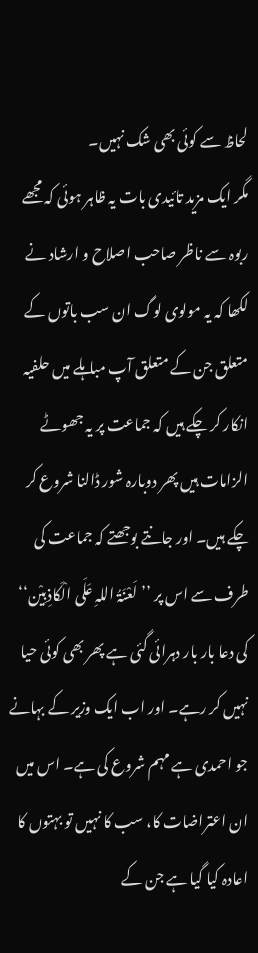لحاظ سے کوئی بھی شک نہیں۔
مگر ایک مزید تائیدی بات یہ ظاہر ہوئی کہ مجھے ربوہ سے ناظر صاحب اصلاح و ارشاد نے لکھا کہ یہ مولوی لوگ ان سب باتوں کے متعلق جن کے متعلق آپ مباہلے میں حلفیہ انکار کر چکے ہیں کہ جماعت پر یہ جھوٹے الزامات ہیں پھر دوبارہ شور ڈالنا شروع کر چکے ہیں۔ اور جانتے بوجھتے کہ جماعت کی طرف سے اس پر ’’لَعْنَۃُ اللہِ عَلَی الْکَاذِبِیْن‘‘ کی دعا بار بار دہرائی گئی ہے پھر بھی کوئی حیا نہیں کر رہے۔ اور اب ایک وزیر کے بہانے جو احمدی ہے مہم شروع کی ہے۔ اس میں ان اعتراضات کا، سب کا نہیں تو بہتوں کا اعادہ کیا گیا ہے جن کے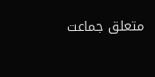متعلق جماعت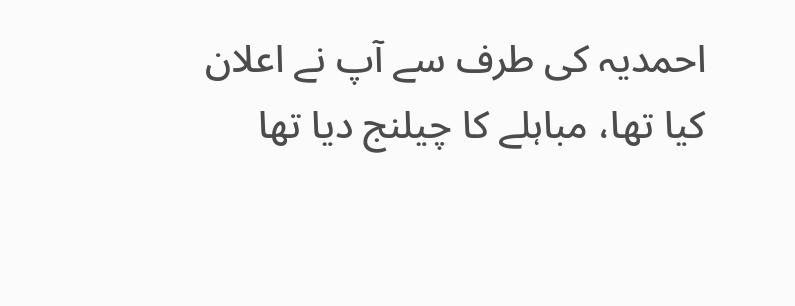احمدیہ کی طرف سے آپ نے اعلان کیا تھا، مباہلے کا چیلنج دیا تھا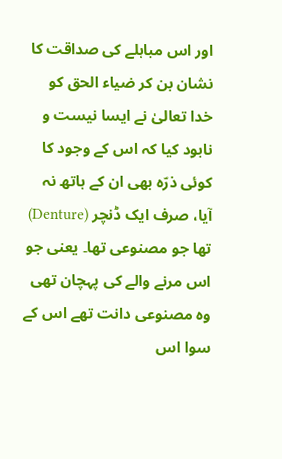اور اس مباہلے کی صداقت کا نشان بن کر ضیاء الحق کو خدا تعالیٰ نے ایسا نیست و نابود کیا کہ اس کے وجود کا کوئی ذرّہ بھی ان کے ہاتھ نہ آیا، صرف ایک ڈنچر (Denture) تھا جو مصنوعی تھا۔ یعنی جو اس مرنے والے کی پہچان تھی وہ مصنوعی دانت تھے اس کے سوا اس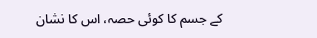کے جسم کا کوئی حصہ، اس کا نشان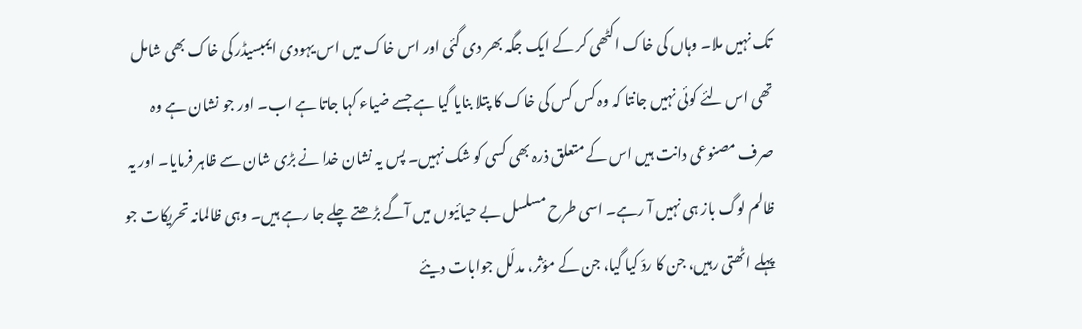تک نہیں ملا۔ وہاں کی خاک اکٹھی کر کے ایک جگہ بھر دی گئی اور اس خاک میں اس یہودی ایمبسیڈر کی خاک بھی شامل تھی اس لئے کوئی نہیں جانتا کہ وہ کس کس کی خاک کا پتلا بنایا گیا ہے جسے ضیاء کہا جاتا ہے اب۔ اور جو نشان ہے وہ صرف مصنوعی دانت ہیں اس کے متعلق ذرہ بھی کسی کو شک نہیں۔ پس یہ نشان خدا نے بڑی شان سے ظاہر فرمایا۔ اور یہ ظالم لوگ باز ہی نہیں آ رہے۔ اسی طرح مسلسل بے حیائیوں میں آگے بڑھتے چلے جا رہے ہیں۔ وہی ظالمانہ تحریکات جو پہلے اٹھتی رہیں، جن کا ردّ کیا گیا، جن کے مؤثر، مدلّل جوابات دیئے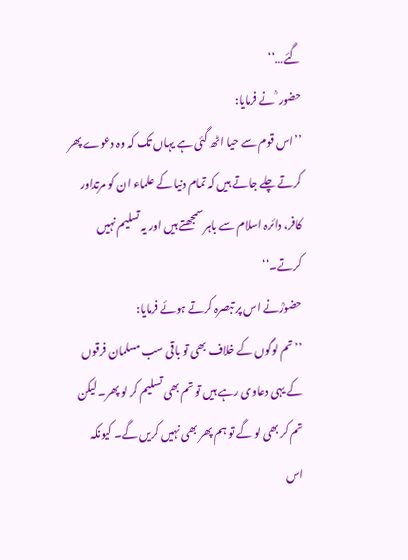گئے…‘‘
حضور ؒ نے فرمایا:
’’اس قوم سے حیا اٹھ گئی ہے یہاں تک کہ وہ دعوے پھر کرتے چلے جاتے ہیں کہ تمام دنیا کے علماء ان کو مرتداور کافر، دائرہ اسلام سے باہر سمجھتے ہیں اور یہ تسلیم نہیں کرتے۔‘‘
حضورؒنے اس پر تبصرہ کرتے ہوئے فرمایا:
’’تم لوگوں کے خلاف بھی تو باقی سب مسلمان فرقوں کے یہی دعاوی رہے ہیں تو تم بھی تسلیم کر لو پھر۔ لیکن تم کر بھی لو گے تو ہم پھر بھی نہیں کریں گے۔ کیونکہ اس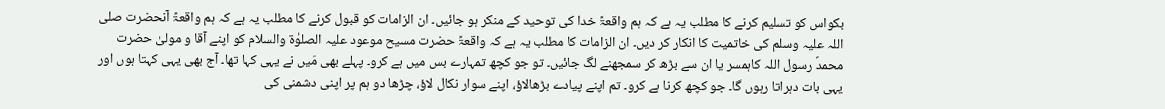بکواس کو تسلیم کرنے کا مطلب یہ ہے کہ ہم واقعۃً خدا کی توحید کے منکر ہو جائیں۔ ان الزامات کو قبول کرنے کا مطلب یہ ہے کہ ہم واقعۃً آنحضرت صلی اللہ علیہ وسلم کی خاتمیت کا انکار کر دیں۔ ان الزامات کا مطلب یہ ہے کہ واقعۃً حضرت مسیح موعود علیہ الصلوٰۃ والسلام کو اپنے آقا و مولیٰ حضرت محمدؐ رسول اللہ کاہمسر یا ان سے بڑھ کر سمجھنے لگ جائیں۔ تو جو کچھ تمہارے بس میں ہے کرو۔ پہلے بھی مَیں نے یہی کہا تھا۔ آج بھی یہی کہتا ہوں اور یہی بات دہراتا رہوں گا۔ جو کچھ کرنا ہے کرو۔ تم اپنے پیادے بڑھالاؤ، اپنے سوار نکال لاؤ، چڑھا دو ہم پر اپنی دشمنی کی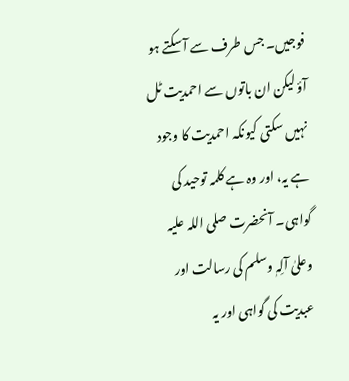فوجیں۔ جس طرف سے آ سکتے ہو آؤ لیکن ان باتوں سے احمدیت ٹل نہیں سکتی کیونکہ احمدیت کا وجود ہے یہ، اور وہ ہے کلمہ توحید کی گواہی۔ آنحضرت صلی اللہ علیہ وعلیٰ آلِہٖ وسلم کی رسالت اور عبدیت کی گواہی اور یہ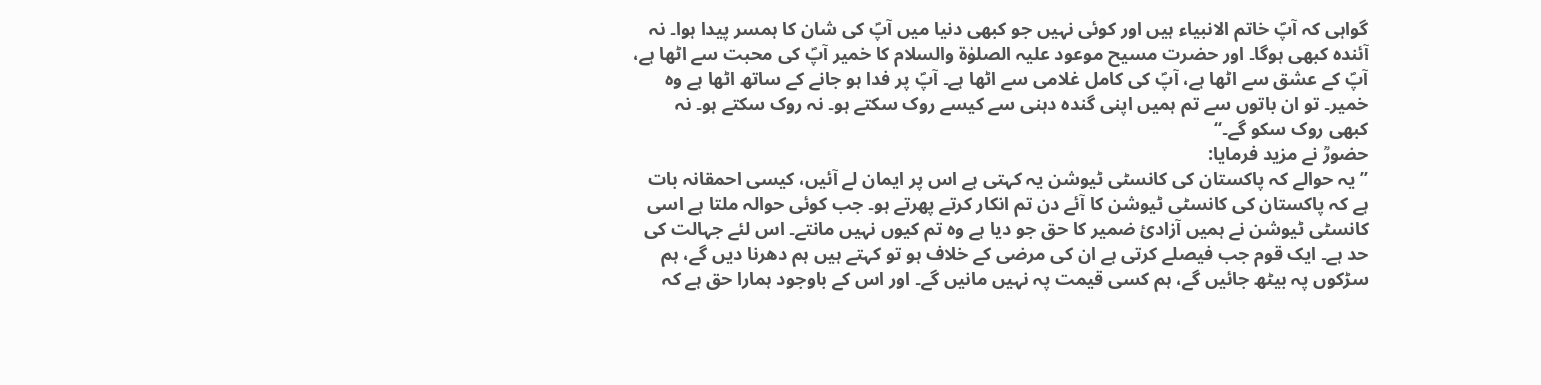گواہی کہ آپؐ خاتم الانبیاء ہیں اور کوئی نہیں جو کبھی دنیا میں آپؐ کی شان کا ہمسر پیدا ہوا۔ نہ آئندہ کبھی ہوگا۔ اور حضرت مسیح موعود علیہ الصلوٰۃ والسلام کا خمیر آپؐ کی محبت سے اٹھا ہے، آپؐ کے عشق سے اٹھا ہے، آپؐ کی کامل غلامی سے اٹھا ہے۔ آپؐ پر فدا ہو جانے کے ساتھ اٹھا ہے وہ خمیر۔ تو ان باتوں سے تم ہمیں اپنی گندہ دہنی سے کیسے روک سکتے ہو۔ نہ روک سکتے ہو۔ نہ کبھی روک سکو گے۔‘‘
حضورؒ نے مزید فرمایا:
’’یہ حوالے کہ پاکستان کی کانسٹی ٹیوشن یہ کہتی ہے اس پر ایمان لے آئیں، کیسی احمقانہ بات ہے کہ پاکستان کی کانسٹی ٹیوشن کا آئے دن تم انکار کرتے پھرتے ہو۔ جب کوئی حوالہ ملتا ہے اسی کانسٹی ٹیوشن نے ہمیں آزادیٔ ضمیر کا حق جو دیا ہے وہ تم کیوں نہیں مانتے۔ اس لئے جہالت کی حد ہے۔ ایک قوم جب فیصلے کرتی ہے ان کی مرضی کے خلاف ہو تو کہتے ہیں ہم دھرنا دیں گے، ہم سڑکوں پہ بیٹھ جائیں گے، ہم کسی قیمت پہ نہیں مانیں گے۔ اور اس کے باوجود ہمارا حق ہے کہ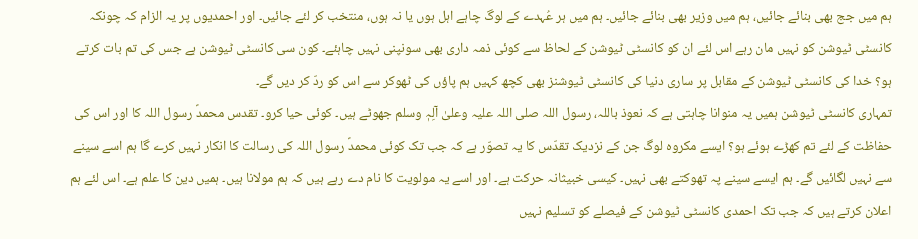ہم میں جج بھی بنائے جائیں، ہم میں وزیر بھی بنائے جائیں۔ ہم میں ہر عُہدے کے لوگ چاہے اہل ہوں یا نہ ہوں، منتخب کر لئے جائیں۔ اور احمدیوں پر یہ الزام کہ چونکہ کانسٹی ٹیوشن کو نہیں مان رہے اس لئے ان کو کانسٹی ٹیوشن کے لحاظ سے کوئی ذمہ داری بھی سونپنی نہیں چاہئے۔ کون سی کانسٹی ٹیوشن ہے جس کی تم بات کرتے ہو؟ خدا کی کانسٹی ٹیوشن کے مقابل پر ساری دنیا کی کانسٹی ٹیوشنز بھی کچھ کہیں ہم پاؤں کی ٹھوکر سے اس کو ردّ کر دیں گے۔
تمہاری کانسٹی ٹیوشن ہمیں یہ منوانا چاہتی ہے کہ نعوذ باللہ، رسول اللہ صلی اللہ علیہ وعلیٰ آلِہٖ وسلم جھوٹے ہیں۔ کوئی حیا کرو۔ تقدس محمدؐ رسول اللہ کا اور اس کی حفاظت کے لئے تم کھڑے ہوئے ہو؟ ایسے مکروہ لوگ جن کے نزدیک تقدّس کا یہ تصوّر ہے کہ جب تک کوئی محمدؐ رسول اللہ کی رسالت کا انکار نہیں کرے گا ہم اسے سینے سے نہیں لگائیں گے۔ ہم ایسے سینے پہ تھوکتے بھی نہیں۔ کیسی خبیثانہ حرکت ہے۔ اور اسے یہ مولویت کا نام دے رہے ہیں کہ ہم مولانا ہیں۔ ہمیں دین کا علم ہے۔ اس لئے ہم اعلان کرتے ہیں کہ جب تک احمدی کانسٹی ٹیوشن کے فیصلے کو تسلیم نہیں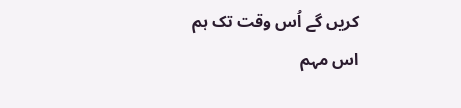کریں گے اُس وقت تک ہم اس مہم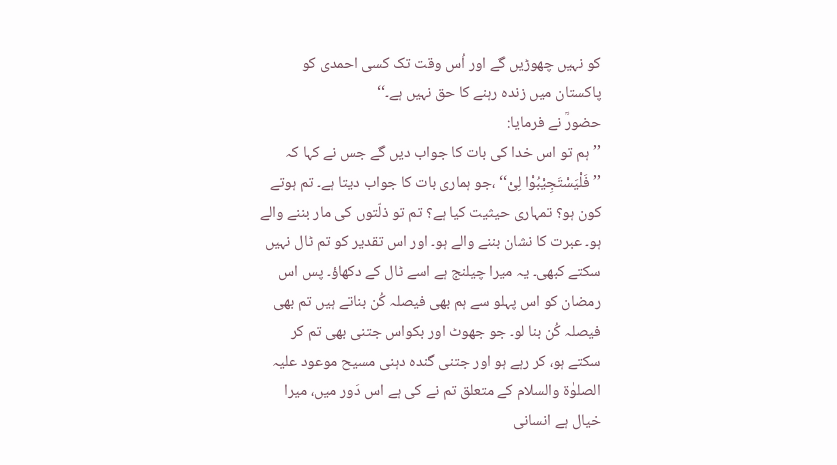کو نہیں چھوڑیں گے اور اُس وقت تک کسی احمدی کو پاکستان میں زندہ رہنے کا حق نہیں ہے۔‘‘
حضورؒ نے فرمایا:
’’ہم تو اس خدا کی بات کا جواب دیں گے جس نے کہا کہ ’’فَلْیَسْتَجِیْبُوْا لِیْ‘‘ ،جو ہماری بات کا جواب دیتا ہے۔ تم ہوتے کون ہو؟ تمہاری حیثیت کیا ہے؟ تم تو ذلّتوں کی مار بننے والے ہو۔ عبرت کا نشان بننے والے ہو۔ اور اس تقدیر کو تم ٹال نہیں سکتے کبھی۔ یہ میرا چیلنج ہے اسے ٹال کے دکھاؤ۔ پس اس رمضان کو اس پہلو سے ہم بھی فیصلہ کُن بناتے ہیں تم بھی فیصلہ کُن بنا لو۔ جو جھوٹ اور بکواس جتنی بھی تم کر سکتے ہو، کر رہے ہو اور جتنی گندہ دہنی مسیح موعود علیہ الصلوٰۃ والسلام کے متعلق تم نے کی ہے اس دَور میں، میرا خیال ہے انسانی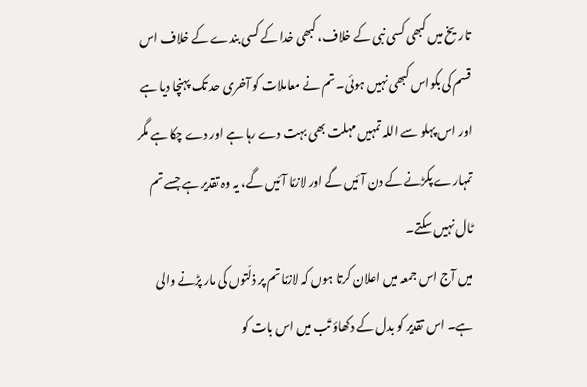تاریخ میں کبھی کسی نبی کے خلاف، کبھی خدا کے کسی بندے کے خلاف اس قسم کی بکواس کبھی نہیں ہوئی۔ تم نے معاملات کو آخری حد تک پہنچا دیا ہے اور اس پہلو سے اللہ تمہیں مہلت بھی بہت دے رہا ہے اور دے چکا ہے مگر تمہارے پکڑنے کے دن آئیں گے اور لازمًا آئیں گے، یہ وہ تقدیر ہے جسے تم ٹال نہیں سکتے۔
میں آج اس جمعہ میں اعلان کرتا ہوں کہ لازمًا تم پر ذلّتوں کی مار پڑنے والی ہے۔ اس تقدیر کو بدل کے دکھاؤ تَب میں اس بات کو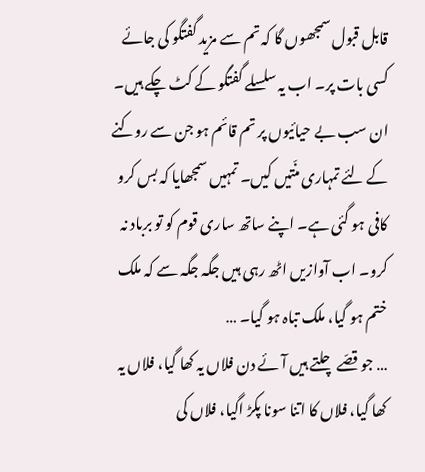قابل قبول سمجھوں گا کہ تم سے مزید گفتگو کی جائے کسی بات پر۔ اب یہ سلسلے گفتگو کے کٹ چکے ہیں۔ ان سب بے حیائیوں پر تم قائم ہو جن سے روکنے کے لئے تمہاری منّتیں کیں۔ تمہیں سمجھایا کہ بس کرو کافی ہو گئی ہے۔ اپنے ساتھ ساری قوم کو تو برباد نہ کرو۔ اب آوازیں اٹھ رہی ہیں جگہ جگہ سے کہ ملک ختم ہو گیا، ملک تباہ ہو گیا۔ …
… جو قصّے چلتے ہیں آئے دن فلاں یہ کھا گیا، فلاں یہ کھا گیا، فلاں کا اتنا سونا پکڑ اگیا، فلاں کی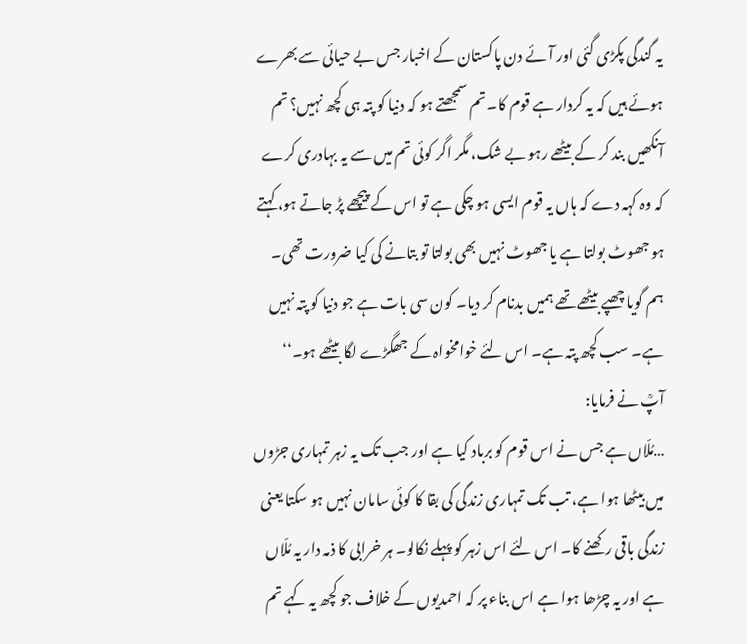یہ گندگی پکڑی گئی اور آئے دن پاکستان کے اخبار جس بے حیائی سے بھرے ہوئے ہیں کہ یہ کردار ہے قوم کا۔ تم سمجھتے ہو کہ دنیا کو پتہ ہی کچھ نہیں؟ تم آنکھیں بند کر کے بیٹھے رہو بے شک، مگر اگر کوئی تم میں سے یہ بہادری کرے کہ وہ کہہ دے کہ ہاں یہ قوم ایسی ہو چکی ہے تو اس کے پیچھے پڑ جاتے ہو، کہتے ہو جھوٹ بولتا ہے یا جھوٹ نہیں بھی بولتا تو بتانے کی کیا ضرورت تھی۔ ہم گویا چھپے بیٹھے تھے ہمیں بدنام کر دیا۔ کون سی بات ہے جو دنیا کو پتہ نہیں ہے۔ سب کچھ پتہ ہے۔ اس لئے خوامخواہ کے جھگڑے لگا بیٹھے ہو۔‘‘
آپؒ نے فرمایا:
…مُلّاں ہے جس نے اس قوم کو برباد کیا ہے اور جب تک یہ زہر تمہاری جڑوں میں بیٹھا ہوا ہے، تب تک تمہاری زندگی کی بقا کا کوئی سامان نہیں ہو سکتا یعنی زندگی باقی رکھنے کا۔ اس لئے اس زہر کو پہلے نکالو۔ ہر خرابی کا ذمہ دار یہ مُلّاں ہے اور یہ چڑھا ہوا ہے اس بناء پر کہ احمدیوں کے خلاف جو کچھ یہ کہے تم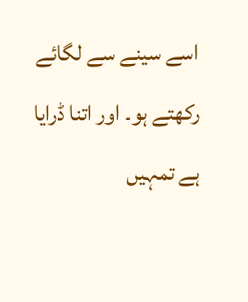اسے سینے سے لگائے رکھتے ہو۔ اور اتنا ڈرایا ہے تمہیں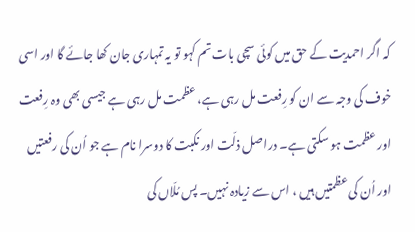کہ اگر احمدیت کے حق میں کوئی سچی بات تم کہو تو یہ تمہاری جان کھا جائے گا اور اسی خوف کی وجہ سے ان کو رِفعت مل رہی ہے، عظمت مل رہی ہے جیسی بھی وہ رِفعت اور عظمت ہو سکتی ہے۔ دراصل ذلّت اور نکبت کا دوسرا نام ہے جو اُن کی رفعتیں اور اُن کی عظمتیں ہیں ، اس سے زیادہ نہیں۔ پس مُلّاں کی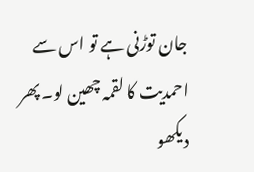جان توڑنی ہے تو اس سے احمدیت کا لقمہ چھین لو۔ پھر دیکھو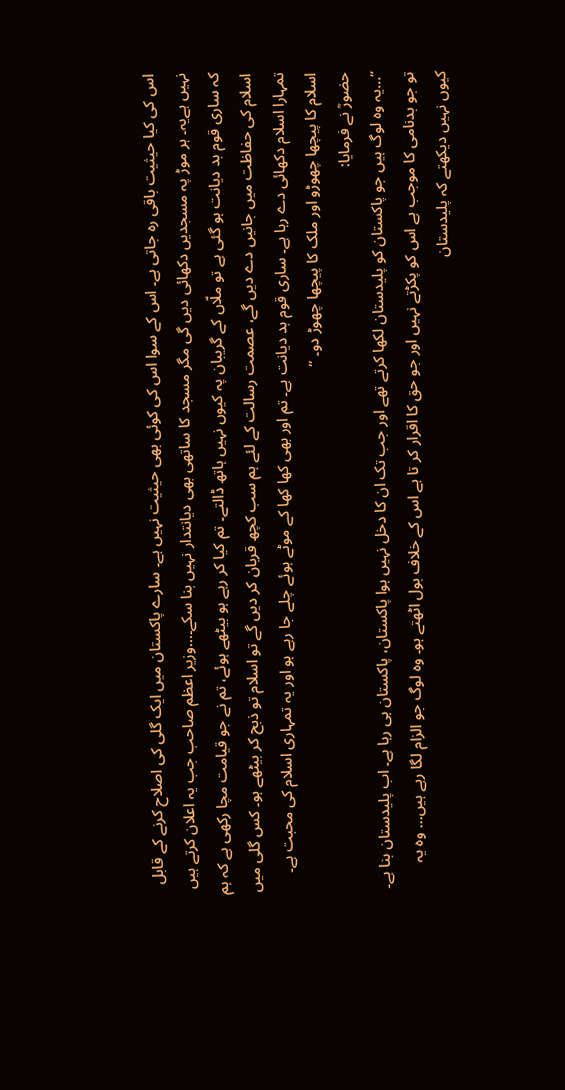اس کی کیا حیثیت باقی رہ جاتی ہے۔ اس کے سوا اس کی کوئی بھی حیثیت نہیں ہے۔ سارے پاکستان میں ایک گلی کی اصلاح کرنے کے قابل نہیں ہےیہ۔ ہر موڑ پہ مسجدیں دکھائی دیں گی مگر مسجد کا ساتھی بھی دیانتدار نہیں بنا سکے۔…وزیر اعظم صاحب جب یہ اعلان کرتے ہیں کہ ساری قوم بد دیانت ہو گئی ہے تو ملّاں کے گریبان پہ کیوں نہیں ہاتھ ڈالتے۔ تم کیا کر رہے ہو بیٹھے ہوئے، تم نے جو قیامت مچا رکھی ہے کہ ہم اسلام کی حفاظت میں جانیں دے دیں گے، عصمت رسالت کے لئے ہم سب کچھ قربان کر دیں گے تو اسلام تو ذبح کر بیٹھے ہو۔ کس گلی میں تمہارا اسلام دکھائی دے رہا ہے۔ ساری قوم بد دیانت ہے۔ تم اور بھی کھا کھا کے موٹے ہوئے چلے جا رہے ہو اور یہ تمہاری اسلام کی محبت ہے۔ اسلام کا پیچھا چھوڑو اور ملک کا پیچھا چھوڑ دو۔ ‘‘
حضورؒ نے فرمایا:
’’…یہ وہ لوگ ہیں جو پاکستان کو پلیدستان لکھا کرتے تھے اور جب تک ان کا دخل نہیں ہوا پاکستان، پاکستان ہی رہا ہے۔ اب پلیدستان بنا ہے۔ تو جو بدنامی کا موجب ہے اس کو پکڑتے نہیں اور جو حق کا اقرار کر تا ہے اس کے خلاف بول اٹھتے ہو۔ وہ لوگ جو الزام لگا رہے ہیں… وہ یہ کیوں نہیں دیکھتے کہ پلیدستان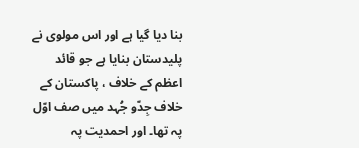بنا دیا گیا ہے اور اس مولوی نے پلیدستان بنایا ہے جو قائد اعظم کے خلاف ، پاکستان کے خلاف جِدّو جُہد میں صف اوّل پہ تھا۔ اور احمدیت پہ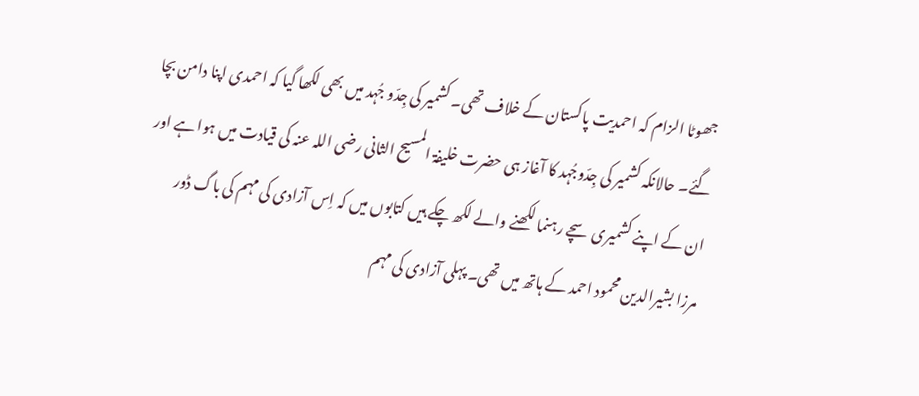جھوٹا الزام کہ احمدیت پاکستان کے خلاف تھی۔ کشمیر کی جِدّو جُہد میں بھی لکھا گیا کہ احمدی اپنا دامن بچا گئے۔ حالانکہ کشمیر کی جِدّوجُہد کا آغاز ہی حضرت خلیفۃ المسیح الثانی رضی اللہ عنہ کی قیادت میں ہوا ہے اور ان کے اپنے کشمیری سچے رہنما لکھنے والے لکھ چکے ہیں کتابوں میں کہ اِس آزادی کی مہم کی باگ ڈور مرزا بشیرالدین محمود احمد کے ہاتھ میں تھی۔ پہلی آزادی کی مہم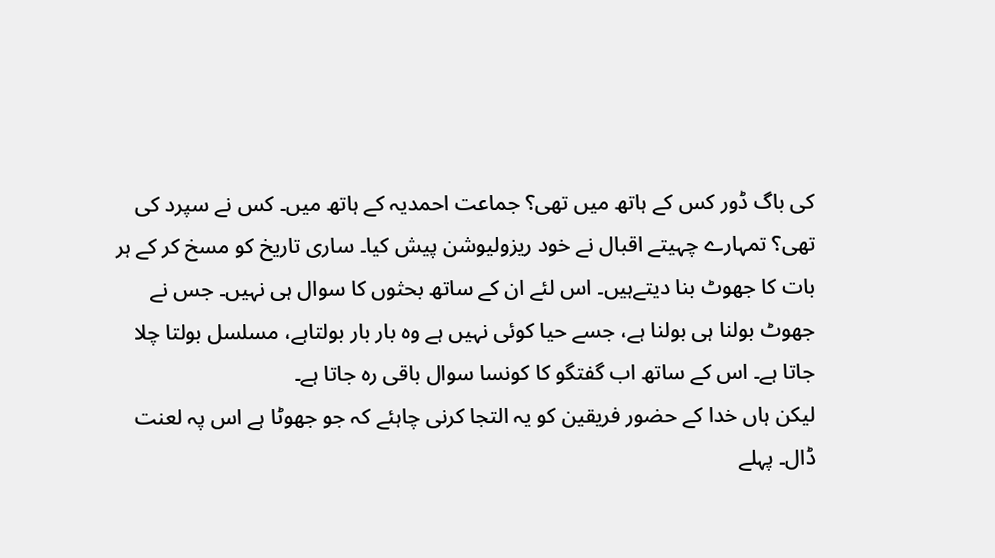کی باگ ڈور کس کے ہاتھ میں تھی؟ جماعت احمدیہ کے ہاتھ میں۔ کس نے سپرد کی تھی؟ تمہارے چہیتے اقبال نے خود ریزولیوشن پیش کیا۔ ساری تاریخ کو مسخ کر کے ہر بات کا جھوٹ بنا دیتےہیں۔ اس لئے ان کے ساتھ بحثوں کا سوال ہی نہیں۔ جس نے جھوٹ بولنا ہی بولنا ہے، جسے حیا کوئی نہیں ہے وہ بار بار بولتاہے، مسلسل بولتا چلا جاتا ہے۔ اس کے ساتھ اب گفتگو کا کونسا سوال باقی رہ جاتا ہے۔
لیکن ہاں خدا کے حضور فریقین کو یہ التجا کرنی چاہئے کہ جو جھوٹا ہے اس پہ لعنت ڈال۔ پہلے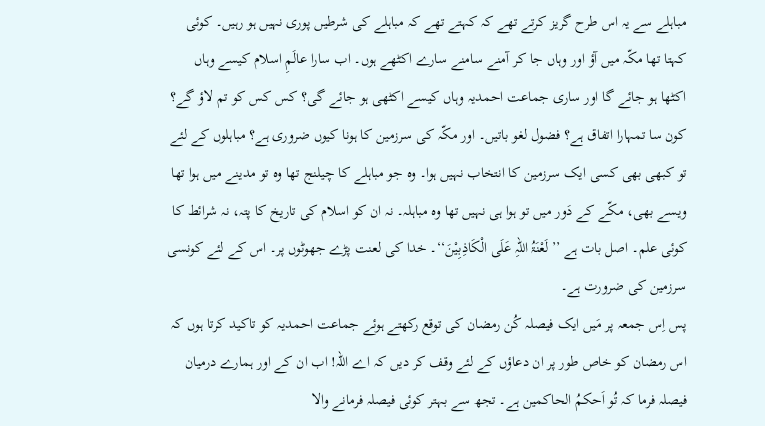مباہلے سے یہ اس طرح گریز کرتے تھے کہ کہتے تھے کہ مباہلے کی شرطیں پوری نہیں ہو رہیں۔ کوئی کہتا تھا مکّہ میں آؤ اور وہاں جا کر آمنے سامنے سارے اکٹھے ہوں۔ اب سارا عالَمِ اسلام کیسے وہاں اکٹھا ہو جائے گا اور ساری جماعت احمدیہ وہاں کیسے اکٹھی ہو جائے گی؟ کس کس کو تم لاؤ گے؟ کون سا تمہارا اتفاق ہے؟ فضول لغو باتیں۔ اور مکّہ کی سرزمین کا ہونا کیوں ضروری ہے؟ مباہلوں کے لئے تو کبھی بھی کسی ایک سرزمین کا انتخاب نہیں ہوا۔ وہ جو مباہلے کا چیلنج تھا وہ تو مدینے میں ہوا تھا ویسے بھی، مکّے کے دَور میں تو ہوا ہی نہیں تھا وہ مباہلہ۔ نہ ان کو اسلام کی تاریخ کا پتہ، نہ شرائط کا کوئی علم۔ اصل بات ہے ’’لَعْنَۃُ اللہِ عَلَی الْکَاذِبِیْنَ‘‘۔ خدا کی لعنت پڑے جھوٹوں پر۔ اس کے لئے کونسی سرزمین کی ضرورت ہے۔
پس اِس جمعہ پر مَیں ایک فیصلہ کُن رمضان کی توقع رکھتے ہوئے جماعت احمدیہ کو تاکید کرتا ہوں کہ اس رمضان کو خاص طور پر ان دعاؤں کے لئے وقف کر دیں کہ اے اللہ! اب ان کے اور ہمارے درمیان فیصلہ فرما کہ تُو اَحکمُ الحاکمین ہے۔ تجھ سے بہتر کوئی فیصلہ فرمانے والا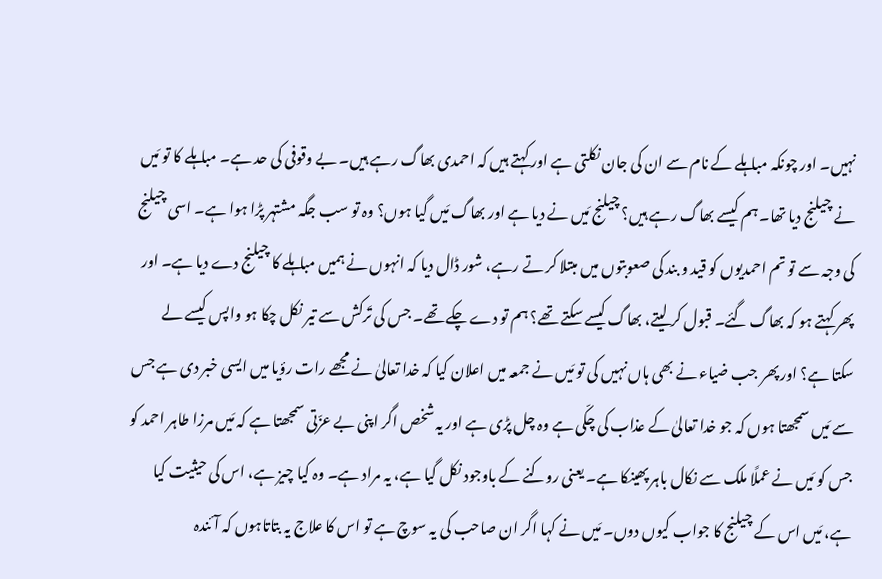نہیں۔ اور چونکہ مباہلے کے نام سے ان کی جان نکلتی ہے اور کہتے ہیں کہ احمدی بھاگ رہے ہیں۔ بے وقوفی کی حد ہے۔ مباہلے کا تو مَیں نے چیلنج دیا تھا۔ ہم کیسے بھاگ رہے ہیں؟ چیلنج مَیں نے دیا ہے اور بھاگ مَیں گیا ہوں؟ وہ تو سب جگہ مشتہر پڑا ہوا ہے۔ اسی چیلنج کی وجہ سے تو تم احمدیوں کو قید و بند کی صعوبتوں میں مبتلا کر تے رہے، شور ڈال دیا کہ انہوں نے ہمیں مباہلے کا چیلنج دے دیا ہے۔ اور پھر کہتے ہو کہ بھاگ گئے۔ قبول کر لیتے، بھاگ کیسے سکتے تھے؟ ہم تو دے چکے تھے۔ جس کی تَرکش سے تیر نکل چکا ہو واپس کیسے لے سکتا ہے؟ اور پھر جب ضیاء نے بھی ہاں نہیں کی تو مَیں نے جمعہ میں اعلان کیا کہ خدا تعالیٰ نے مجھے رات رؤیا میں ایسی خبر دی ہے جس سے مَیں سمجھتا ہوں کہ جو خدا تعالیٰ کے عذاب کی چکّی ہے وہ چل پڑی ہے اور یہ شخص اگر اپنی بے عزّتی سمجھتا ہے کہ مَیں مرزا طاہر احمد کو جس کو مَیں نے عملًا ملک سے نکال باہر پھینکا ہے۔ یعنی روکنے کے باوجود نکل گیا ہے، یہ مراد ہے۔ وہ کیا چیز ہے، اس کی حیثیت کیا ہے، مَیں اس کے چیلنج کا جواب کیوں دوں۔ مَیں نے کہا اگر ان صاحب کی یہ سوچ ہے تو اس کا علاج یہ بتاتاہوں کہ آئندہ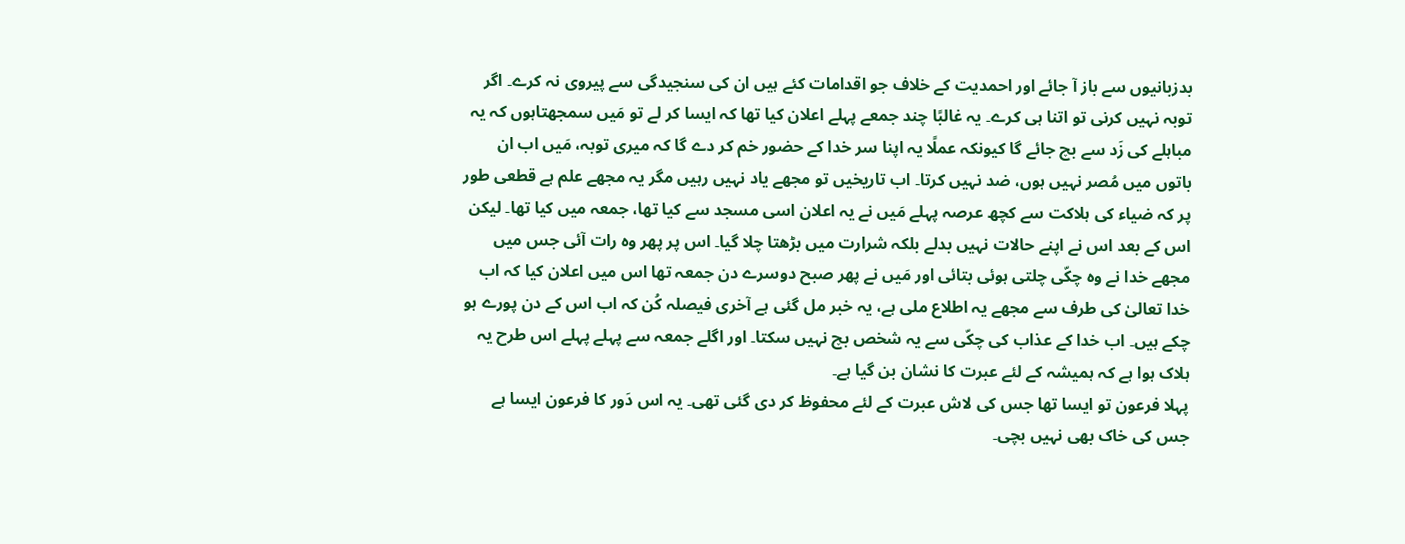بدزبانیوں سے باز آ جائے اور احمدیت کے خلاف جو اقدامات کئے ہیں ان کی سنجیدگی سے پیروی نہ کرے۔ اگر توبہ نہیں کرنی تو اتنا ہی کرے۔ یہ غالبًا چند جمعے پہلے اعلان کیا تھا کہ ایسا کر لے تو مَیں سمجھتاہوں کہ یہ مباہلے کی زَد سے بچ جائے گا کیونکہ عملًا یہ اپنا سر خدا کے حضور خم کر دے گا کہ میری توبہ، مَیں اب ان باتوں میں مُصر نہیں ہوں، ضد نہیں کرتا۔ اب تاریخیں تو مجھے یاد نہیں رہیں مگر یہ مجھے علم ہے قطعی طور پر کہ ضیاء کی ہلاکت سے کچھ عرصہ پہلے مَیں نے یہ اعلان اسی مسجد سے کیا تھا، جمعہ میں کیا تھا۔ لیکن اس کے بعد اس نے اپنے حالات نہیں بدلے بلکہ شرارت میں بڑھتا چلا گیا۔ اس پر پھر وہ رات آئی جس میں مجھے خدا نے وہ چکّی چلتی ہوئی بتائی اور مَیں نے پھر صبح دوسرے دن جمعہ تھا اس میں اعلان کیا کہ اب خدا تعالیٰ کی طرف سے مجھے یہ اطلاع ملی ہے، یہ خبر مل گئی ہے آخری فیصلہ کُن کہ اب اس کے دن پورے ہو چکے ہیں۔ اب خدا کے عذاب کی چکّی سے یہ شخص بچ نہیں سکتا۔ اور اگلے جمعہ سے پہلے پہلے اس طرح یہ ہلاک ہوا ہے کہ ہمیشہ کے لئے عبرت کا نشان بن گیا ہے۔
پہلا فرعون تو ایسا تھا جس کی لاش عبرت کے لئے محفوظ کر دی گئی تھی۔ یہ اس دَور کا فرعون ایسا ہے جس کی خاک بھی نہیں بچی۔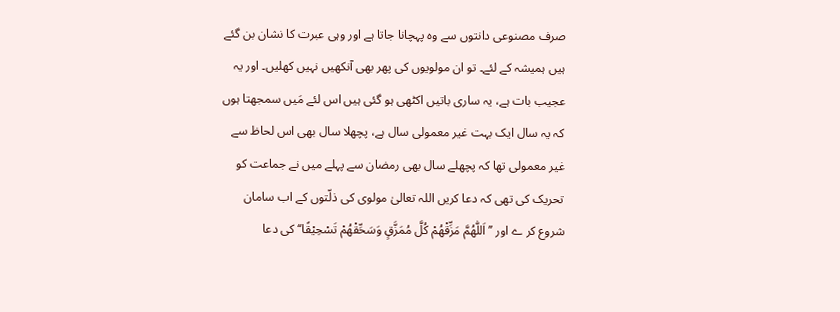صرف مصنوعی دانتوں سے وہ پہچانا جاتا ہے اور وہی عبرت کا نشان بن گئے ہیں ہمیشہ کے لئے۔ تو ان مولویوں کی پھر بھی آنکھیں نہیں کھلیں۔ اور یہ عجیب بات ہے، یہ ساری باتیں اکٹھی ہو گئی ہیں اس لئے مَیں سمجھتا ہوں کہ یہ سال ایک بہت غیر معمولی سال ہے، پچھلا سال بھی اس لحاظ سے غیر معمولی تھا کہ پچھلے سال بھی رمضان سے پہلے میں نے جماعت کو تحریک کی تھی کہ دعا کریں اللہ تعالیٰ مولوی کی ذلّتوں کے اب سامان شروع کر ے اور ’’اَللّٰھُمَّ مَزِّقْھُمْ کُلَّ مُمَزَّقٍ وَسَحِّقْھُمْ تَسْحِیْقًا‘‘ کی دعا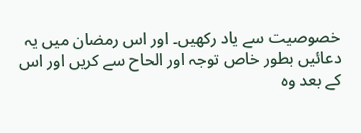خصوصیت سے یاد رکھیں۔ اور اس رمضان میں یہ دعائیں بطور خاص توجہ اور الحاح سے کریں اور اس کے بعد وہ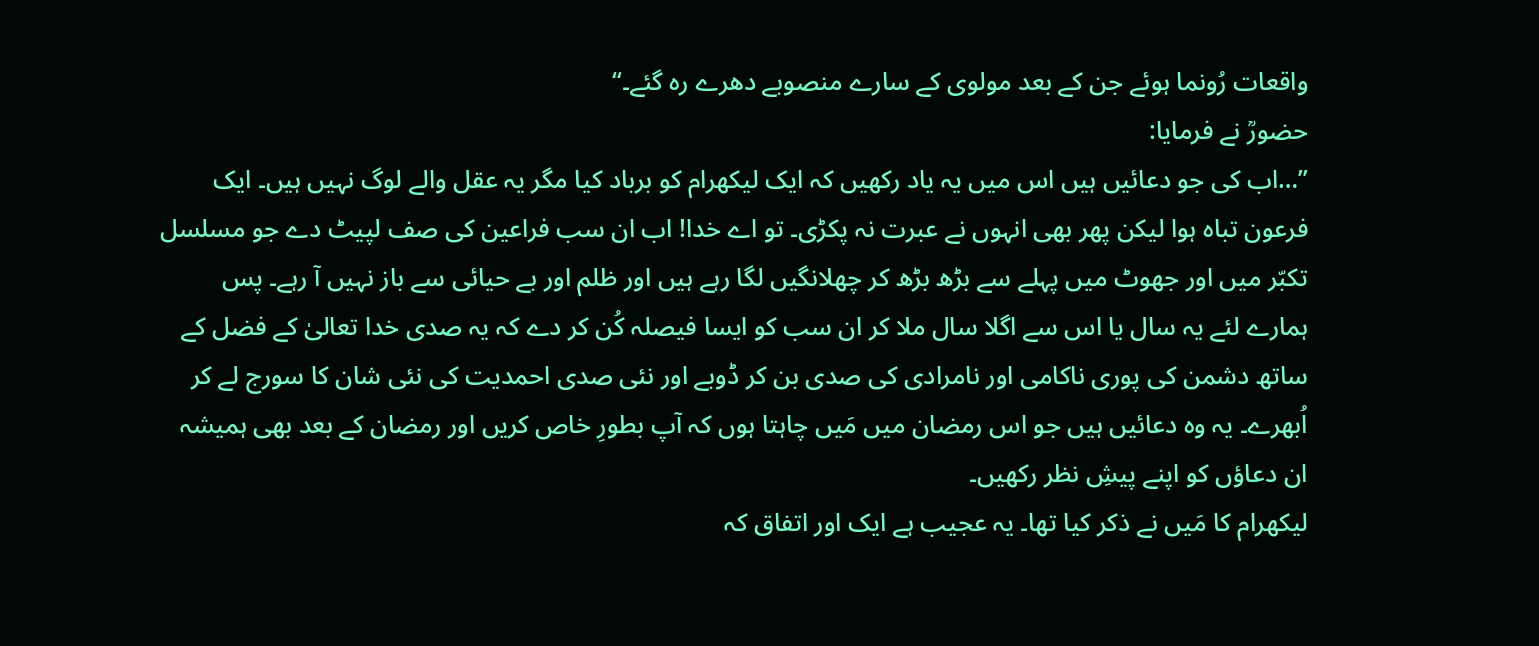واقعات رُونما ہوئے جن کے بعد مولوی کے سارے منصوبے دھرے رہ گئے۔‘‘
حضورؒ نے فرمایا:
’’…اب کی جو دعائیں ہیں اس میں یہ یاد رکھیں کہ ایک لیکھرام کو برباد کیا مگر یہ عقل والے لوگ نہیں ہیں۔ ایک فرعون تباہ ہوا لیکن پھر بھی انہوں نے عبرت نہ پکڑی۔ تو اے خدا! اب ان سب فراعین کی صف لپیٹ دے جو مسلسل تکبّر میں اور جھوٹ میں پہلے سے بڑھ بڑھ کر چھلانگیں لگا رہے ہیں اور ظلم اور بے حیائی سے باز نہیں آ رہے۔ پس ہمارے لئے یہ سال یا اس سے اگلا سال ملا کر ان سب کو ایسا فیصلہ کُن کر دے کہ یہ صدی خدا تعالیٰ کے فضل کے ساتھ دشمن کی پوری ناکامی اور نامرادی کی صدی بن کر ڈوبے اور نئی صدی احمدیت کی نئی شان کا سورج لے کر اُبھرے۔ یہ وہ دعائیں ہیں جو اس رمضان میں مَیں چاہتا ہوں کہ آپ بطورِ خاص کریں اور رمضان کے بعد بھی ہمیشہ ان دعاؤں کو اپنے پیشِ نظر رکھیں۔
لیکھرام کا مَیں نے ذکر کیا تھا۔ یہ عجیب ہے ایک اور اتفاق کہ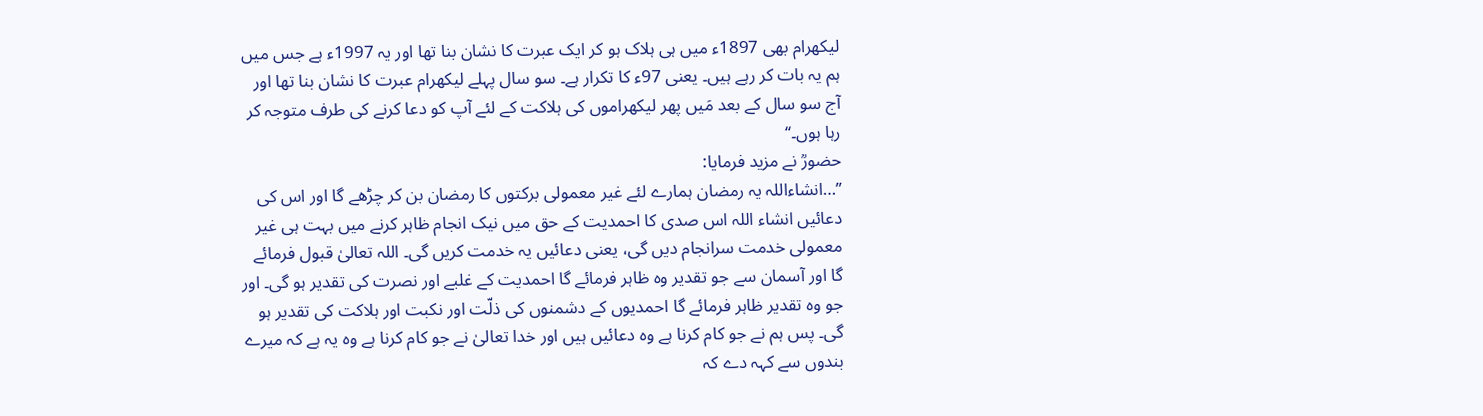لیکھرام بھی 1897ء میں ہی ہلاک ہو کر ایک عبرت کا نشان بنا تھا اور یہ 1997ء ہے جس میں ہم یہ بات کر رہے ہیں۔ یعنی 97ء کا تکرار ہے۔ سو سال پہلے لیکھرام عبرت کا نشان بنا تھا اور آج سو سال کے بعد مَیں پھر لیکھراموں کی ہلاکت کے لئے آپ کو دعا کرنے کی طرف متوجہ کر رہا ہوں۔‘‘
حضورؒ نے مزید فرمایا:
’’…انشاءاللہ یہ رمضان ہمارے لئے غیر معمولی برکتوں کا رمضان بن کر چڑھے گا اور اس کی دعائیں انشاء اللہ اس صدی کا احمدیت کے حق میں نیک انجام ظاہر کرنے میں بہت ہی غیر معمولی خدمت سرانجام دیں گی، یعنی دعائیں یہ خدمت کریں گی۔ اللہ تعالیٰ قبول فرمائے گا اور آسمان سے جو تقدیر وہ ظاہر فرمائے گا احمدیت کے غلبے اور نصرت کی تقدیر ہو گی۔ اور جو وہ تقدیر ظاہر فرمائے گا احمدیوں کے دشمنوں کی ذلّت اور نکبت اور ہلاکت کی تقدیر ہو گی۔ پس ہم نے جو کام کرنا ہے وہ دعائیں ہیں اور خدا تعالیٰ نے جو کام کرنا ہے وہ یہ ہے کہ میرے بندوں سے کہہ دے کہ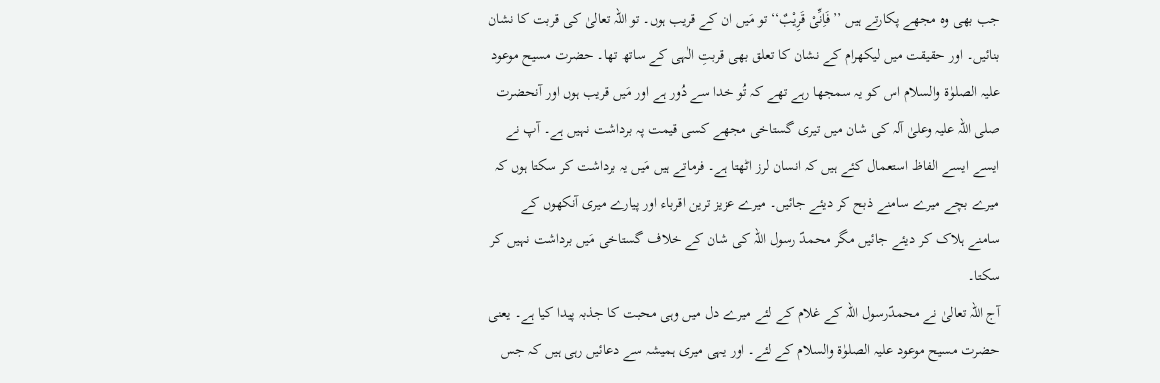جب بھی وہ مجھے پکارتے ہیں ’’فَاِنِّیْ قَرِیْبٌ‘‘تو مَیں ان کے قریب ہوں۔ تو اللہ تعالیٰ کی قربت کا نشان بنائیں۔ اور حقیقت میں لیکھرام کے نشان کا تعلق بھی قربتِ الٰہی کے ساتھ تھا۔ حضرت مسیح موعود علیہ الصلوٰۃ والسلام اس کو یہ سمجھا رہے تھے کہ تُو خدا سے دُور ہے اور مَیں قریب ہوں اور آنحضرت صلی اللہ علیہ وعلیٰ آلہ کی شان میں تیری گستاخی مجھے کسی قیمت پہ برداشت نہیں ہے۔ آپ نے ایسے ایسے الفاظ استعمال کئے ہیں کہ انسان لرز اٹھتا ہے۔ فرماتے ہیں مَیں یہ برداشت کر سکتا ہوں کہ میرے بچے میرے سامنے ذبح کر دیئے جائیں۔ میرے عزیز ترین اقرباء اور پیارے میری آنکھوں کے سامنے ہلاک کر دیئے جائیں مگر محمدؐ رسول اللہ کی شان کے خلاف گستاخی مَیں برداشت نہیں کر سکتا۔
آج اللہ تعالیٰ نے محمدؐرسول اللہ کے غلام کے لئے میرے دل میں وہی محبت کا جذبہ پیدا کیا ہے۔ یعنی حضرت مسیح موعود علیہ الصلوٰۃ والسلام کے لئے۔ اور یہی میری ہمیشہ سے دعائیں رہی ہیں کہ جس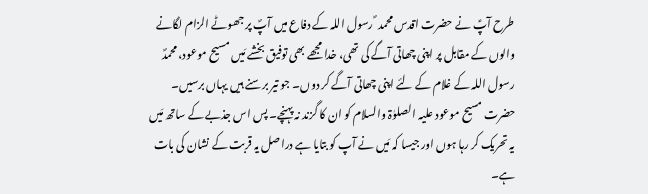طرح آپؑ نے حضرت اقدس محمد ؐ رسول اللہ کے دفاع میں آپؐ پر جھوٹے الزام لگانے والوں کے مقابل پر اپنی چھاتی آگے کی تھی، خدا مجھے بھی توفیق بخشے مَیں مسیح موعود، محمدؐ رسول اللہ کے غلام کے لئے اپنی چھاتی آگے کر دوں۔ جو تیر برسنے ہیں یہاں برسیں۔ حضرت مسیح موعود علیہ الصلوٰۃ والسلام کو ان کا گزند نہ پہنچے۔ پس اس جذبے کے ساتھ مَیں یہ تحریک کر رہا ہوں اور جیسا کہ مَیں نے آپ کو بتایا ہے دراصل یہ قربت کے نشان کی بات ہے۔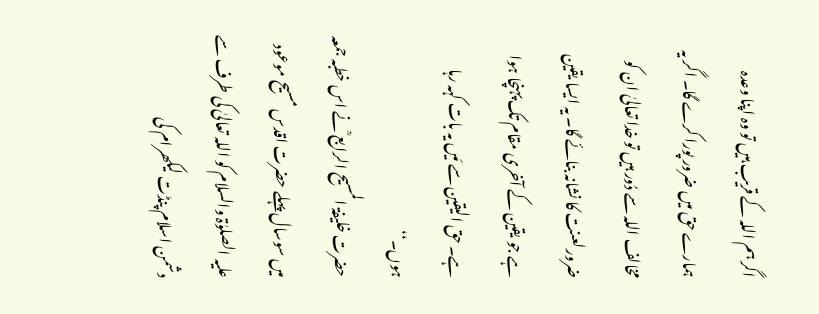اگر ہم اللہ کے قریب ہیں تو وہ اپنا وعدہ ہمارے حق میں ضرور پورا کرے گا۔ اگر یہ مخالف اللہ سے دُور ہیں تو خدا تعالیٰ ان کو ضرور لعنت کا نشانہ بنائے گا۔ یہ ایسا یقین ہے جو یقین کے آخری مقام تک پہنچا ہوا ہے۔ حق الیقین سے مَیں یہ بات کہہ رہا ہوں۔‘‘
حضرت خلیفۃ المسیح الرابع ؒنے اس خطبہ جمعہ میں سوسال پہلے حضرت اقدس مسیح موعود علیہ الصلوٰۃ والسلام کو اللہ تعالیٰ کی طرف سے دشمن اسلام پنڈت لیکھرام کی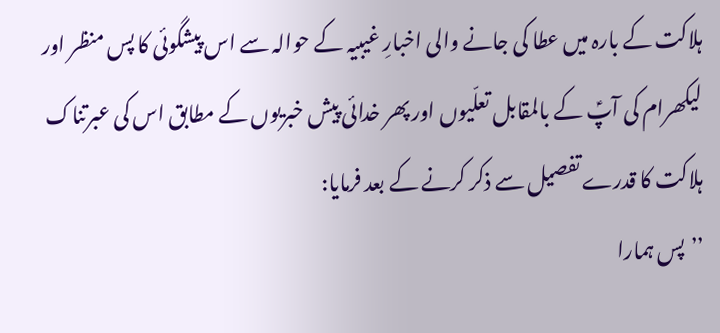ہلاکت کے بارہ میں عطا کی جانے والی اخبارِ غیبیہ کے حوالہ سے اس پیشگوئی کا پس منظر اور لیکھرام کی آپؑ کے بالمقابل تعلّیوں اور پھر خدائی پیش خبریوں کے مطابق اس کی عبرتناک ہلاکت کا قدرے تفصیل سے ذکر کرنے کے بعد فرمایا:
’’پس ہمارا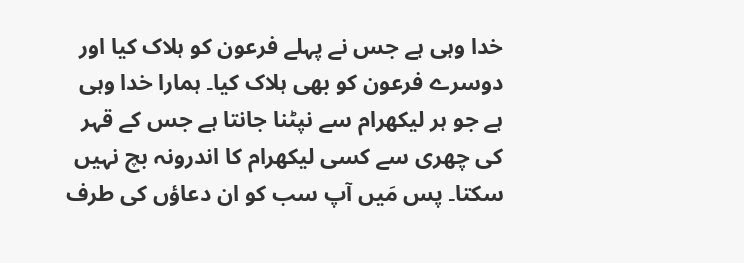خدا وہی ہے جس نے پہلے فرعون کو ہلاک کیا اور دوسرے فرعون کو بھی ہلاک کیا۔ ہمارا خدا وہی ہے جو ہر لیکھرام سے نپٹنا جانتا ہے جس کے قہر کی چھری سے کسی لیکھرام کا اندرونہ بچ نہیں سکتا۔ پس مَیں آپ سب کو ان دعاؤں کی طرف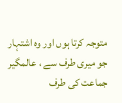متوجہ کرتا ہوں اور وہ اشتہار جو میری طرف سے ، عالمگیر جماعت کی طرف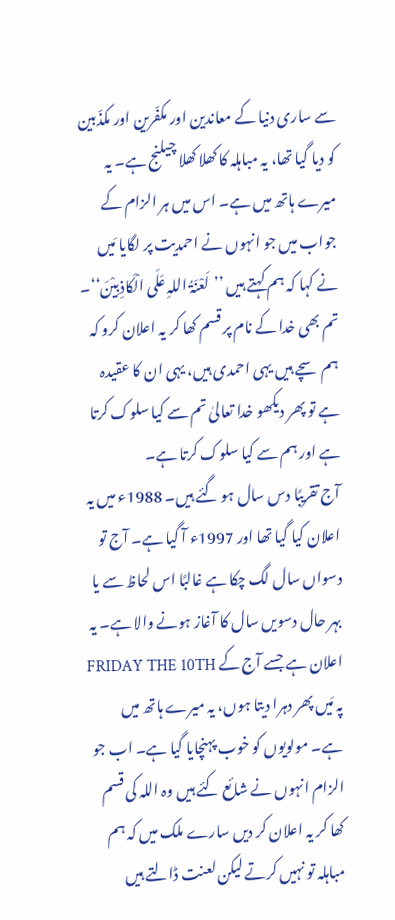سے ساری دنیا کے معاندین اور مکفّرین اور مکذّبین کو دیا گیا تھا، یہ مباہلہ کا کھلا کھلا چیلنج ہے۔ یہ میرے ہاتھ میں ہے۔ اس میں ہر الزام کے جواب میں جو انہوں نے احمدیت پر لگایا مَیں نے کہا کہ ہم کہتے ہیں ’’لَعْنَۃُ اللہِ عَلَی الْکَاذِبِیْنَ‘‘۔ تم بھی خدا کے نام پر قسم کھا کر یہ اعلان کرو کہ ہم سچے ہیں یہی احمدی ہیں، یہی ان کا عقیدہ ہے تو پھر دیکھو خدا تعالیٰ تم سے کیا سلوک کرتا ہے اور ہم سے کیا سلوک کرتا ہے۔
آج تقریبًا دس سال ہو گئے ہیں۔ 1988ء میں یہ اعلان کیا گیا تھا اور 1997ء آ گیا ہے۔ آج تو دسواں سال لگ چکا ہے غالبًا اس لحاظ سے یا بہر حال دسویں سال کا آغاز ہونے والا ہے۔ یہ اعلان ہے جسے آج کے FRIDAY THE 10TH پہ مَیں پھر دہرا دیتا ہوں، یہ میرے ہاتھ میں ہے۔ مولویوں کو خوب پہنچایا گیا ہے۔ اب جو الزام انہوں نے شائع کئے ہیں وہ اللہ کی قسم کھا کر یہ اعلان کر دیں سارے ملک میں کہ ہم مباہلہ تو نہیں کرتے لیکن لعنت ڈالتے ہیں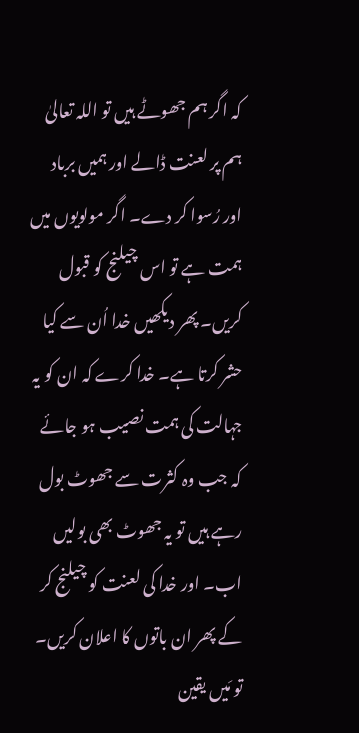کہ اگر ہم جھوٹے ہیں تو اللہ تعالیٰ ہم پر لعنت ڈالے اور ہمیں برباد اور رُسوا کر دے۔ اگر مولویوں میں ہمت ہے تو اس چیلنج کو قبول کریں۔ پھر دیکھیں خدا اُن سے کیا حشر کرتا ہے۔ خدا کرے کہ ان کو یہ جہالت کی ہمت نصیب ہو جائے کہ جب وہ کثرت سے جھوٹ بول رہے ہیں تو یہ جھوٹ بھی بولیں اب۔ اور خدا کی لعنت کو چیلنج کر کے پھر ان باتوں کا اعلان کریں۔ تو مَیں یقین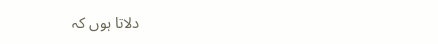دلاتا ہوں کہ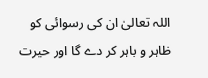اللہ تعالیٰ ان کی رسوائی کو ظاہر و باہر کر دے گا اور حیرت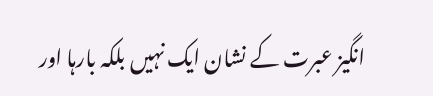انگیز عبرت کے نشان ایک نہیں بلکہ بارہا اور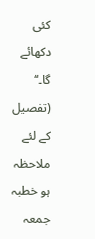کئی دکھائے گا۔‘‘
(تفصیل کے لئے ملاحظہ ہو خطبہ جمعہ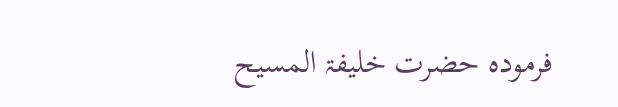فرمودہ حضرت خلیفۃ المسیح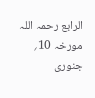الرابع رحمہ اللہ مورخہ 10؍ جنوری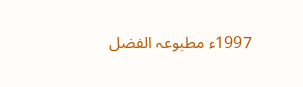1997ء مطبوعہ الفضل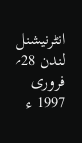انٹرنیشنل لندن 28؍ فروری 1997 ء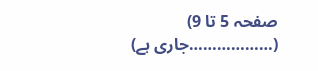صفحہ 5 تا 9)
(………………جاری ہے)